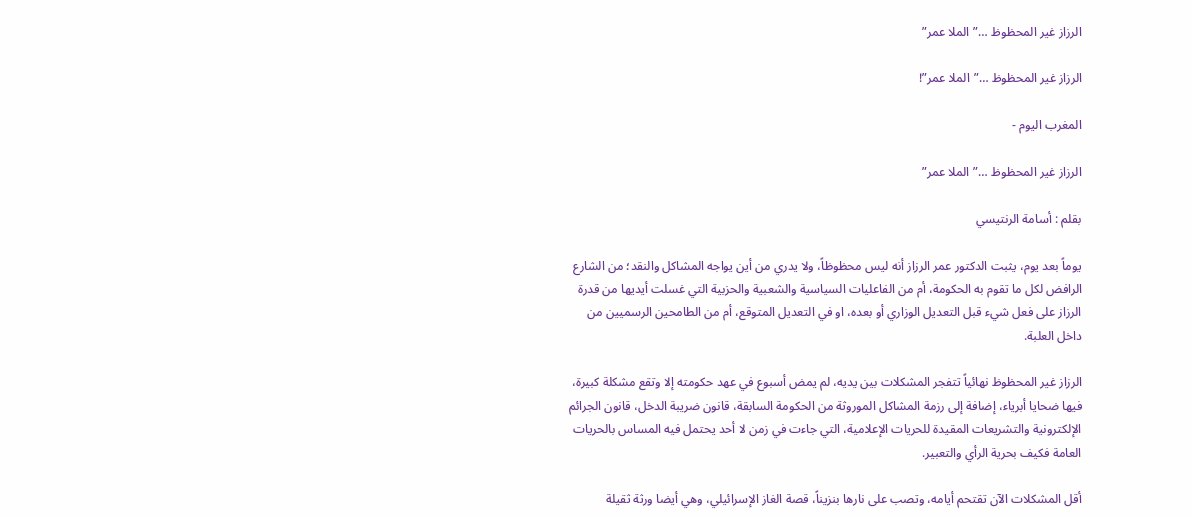الرزاز غير المحظوظ …”الملا عمر”

الرزاز غير المحظوظ …”الملا عمر”!

المغرب اليوم -

الرزاز غير المحظوظ …”الملا عمر”

بقلم : أسامة الرنتيسي

يوماً بعد يوم، يثبت الدكتور عمر الرزاز أنه ليس محظوظاً، ولا يدري من أين يواجه المشاكل والنقد؛ من الشارع الرافض لكل ما تقوم به الحكومة، أم من الفاعليات السياسية والشعبية والحزبية التي غسلت أيديها من قدرة الرزاز على فعل شيء قبل التعديل الوزاري أو بعده، او في التعديل المتوقع، أم من الطامحين الرسميين من داخل العلبة.

الرزاز غير المحظوظ نهائياً تتفجر المشكلات بين يديه، لم يمض أسبوع في عهد حكومته إلا وتقع مشكلة كبيرة، فيها ضحايا أبرياء، إضافة إلى رزمة المشاكل الموروثة من الحكومة السابقة، قانون ضريبة الدخل، قانون الجرائم الإلكترونية والتشريعات المقيدة للحريات الإعلامية، التي جاءت في زمن لا أحد يحتمل فيه المساس بالحريات العامة فكيف بحرية الرأي والتعبير.

أقل المشكلات الآن تقتحم أيامه، وتصب على نارها بنزيناً، قصة الغاز الإسرائيلي، وهي أيضا ورثة ثقيلة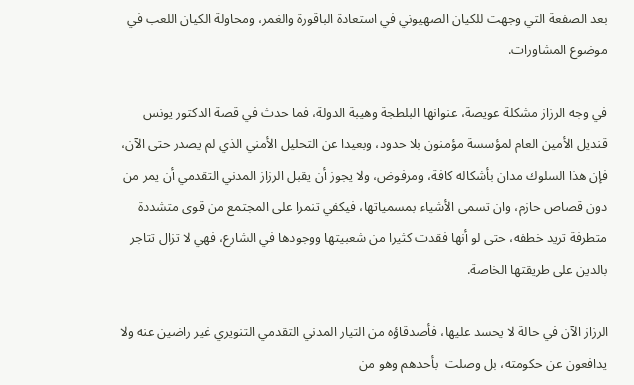بعد الصفعة التي وجهت للكيان الصهيوني في استعادة الباقورة والغمر، ومحاولة الكيان اللعب في موضوع المشاورات.

في وجه الرزاز مشكلة عويصة، عنوانها البلطجة وهيبة الدولة، فما حدث في قصة الدكتور يونس قنديل الأمين العام لمؤسسة مؤمنون بلا حدود، وبعيدا عن التحليل الأمني الذي لم يصدر حتى الآن، فإن هذا السلوك مدان بأشكاله كافة، ومرفوض، ولا يجوز أن يقبل الرزاز المدني التقدمي أن يمر من دون قصاص حازم، وان تسمى الأشياء بمسمياتها، فيكفي تنمرا على المجتمع من قوى متشددة متطرفة تريد خطفه، حتى لو أنها فقدت كثيرا من شعبيتها ووجودها في الشارع، فهي لا تزال تتاجر بالدين على طريقتها الخاصة.

الرزاز الآن في حالة لا يحسد عليها، فأصدقاؤه من التيار المدني التقدمي التنويري غير راضين عنه ولا يدافعون عن حكومته، بل وصلت  بأحدهم وهو من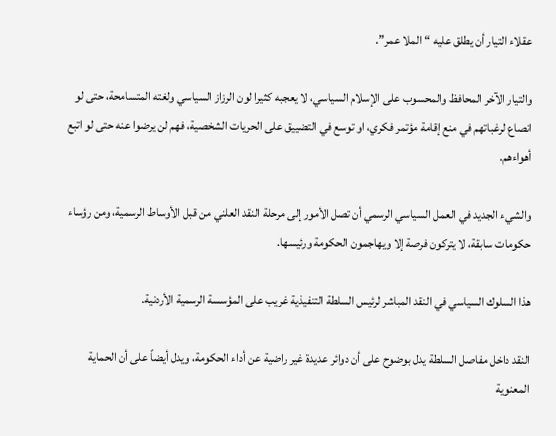عقلاء التيار أن يطلق عليه “الملا عمر”.

والتيار الآخر المحافظ والمحسوب على الإسلام السياسي، لا يعجبه كثيرا لون الرزاز السياسي ولغته المتسامحة، حتى لو انصاع لرغباتهم في منع إقامة مؤتمر فكري، او توسع في التضييق على الحريات الشخصية، فهم لن يرضوا عنه حتى لو اتبع أهواءهم.

والشيء الجديد في العمل السياسي الرسمي أن تصل الأمور إلى مرحلة النقد العلني من قبل الأوساط الرسمية، ومن رؤساء حكومات سابقة، لا يتركون فرصة إلا ويهاجمون الحكومة ورئيسها.

هذا السلوك السياسي في النقد المباشر لرئيس السلطة التنفيذية غريب على المؤسسة الرسمية الأردنية.

النقد داخل مفاصل السلطة يدل بوضوح على أن دوائر عديدة غير راضية عن أداء الحكومة، ويدل أيضاً على أن الحماية المعنوية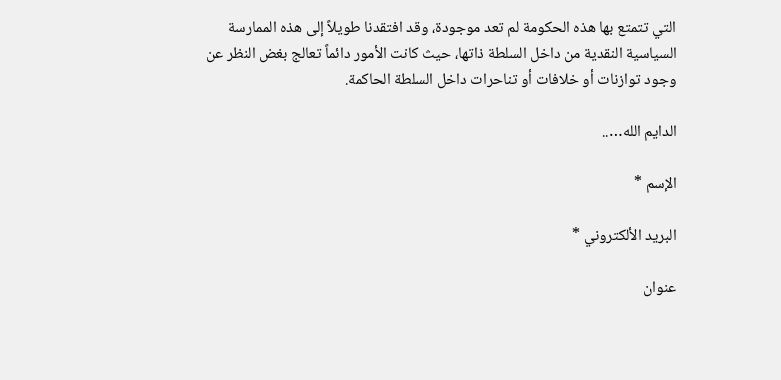التي تتمتع بها هذه الحكومة لم تعد موجودة، وقد افتقدنا طويلاً إلى هذه الممارسة السياسية النقدية من داخل السلطة ذاتها، حيث كانت الأمور دائماً تعالج بغض النظر عن وجود توازنات أو خلافات أو تناحرات داخل السلطة الحاكمة.

الدايم الله…..

الإسم *

البريد الألكتروني *

عنوان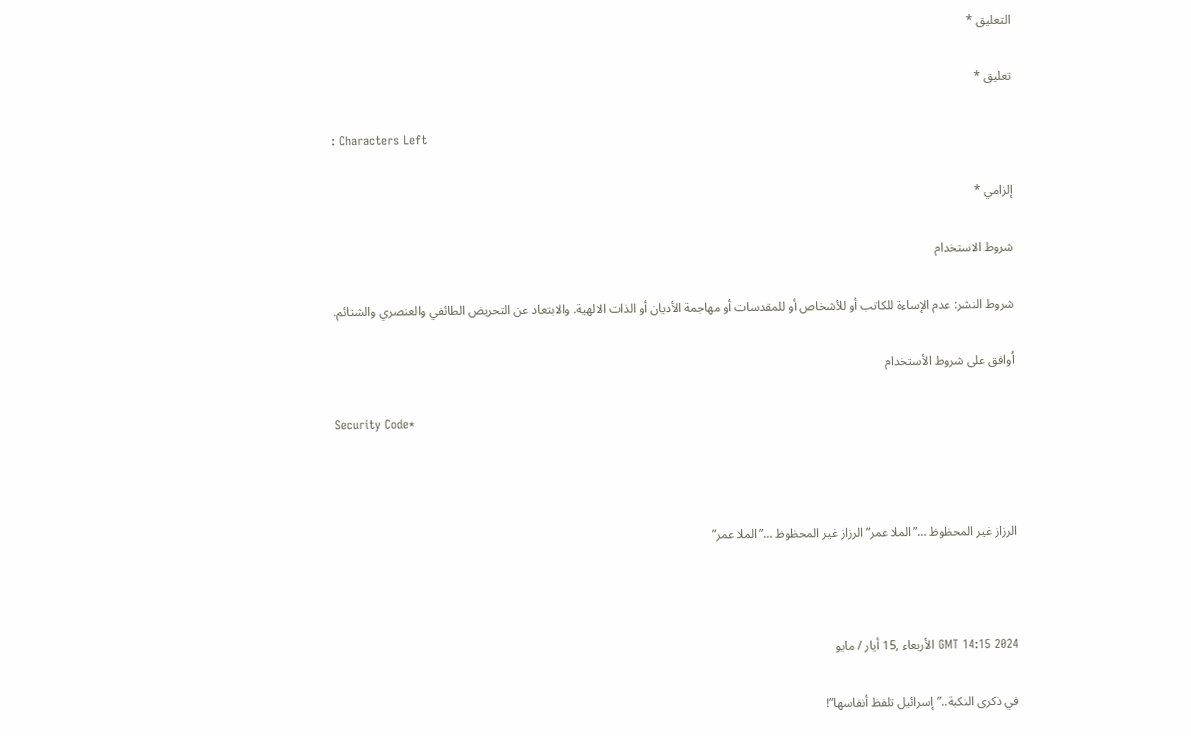التعليق *

تعليق *

: Characters Left

إلزامي *

شروط الاستخدام

شروط النشر: عدم الإساءة للكاتب أو للأشخاص أو للمقدسات أو مهاجمة الأديان أو الذات الالهية. والابتعاد عن التحريض الطائفي والعنصري والشتائم.

اُوافق على شروط الأستخدام

Security Code*



الرزاز غير المحظوظ …”الملا عمر” الرزاز غير المحظوظ …”الملا عمر”



GMT 14:15 2024 الأربعاء ,15 أيار / مايو

في ذكرى النكبة..”إسرائيل تلفظ أنفاسها”!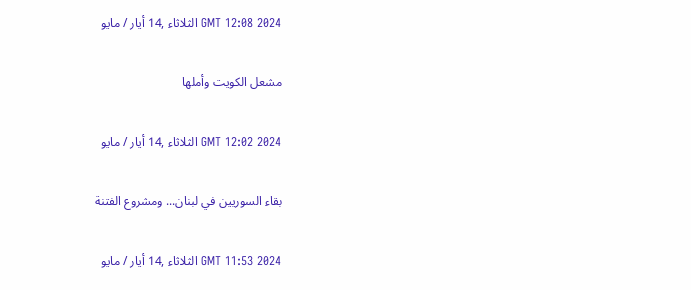GMT 12:08 2024 الثلاثاء ,14 أيار / مايو

مشعل الكويت وأملها

GMT 12:02 2024 الثلاثاء ,14 أيار / مايو

بقاء السوريين في لبنان... ومشروع الفتنة

GMT 11:53 2024 الثلاثاء ,14 أيار / مايو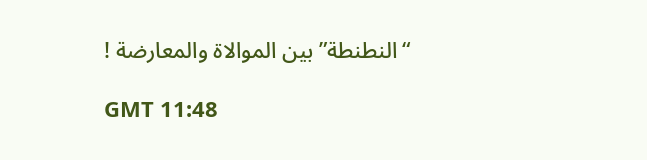“النطنطة” بين الموالاة والمعارضة !

GMT 11:48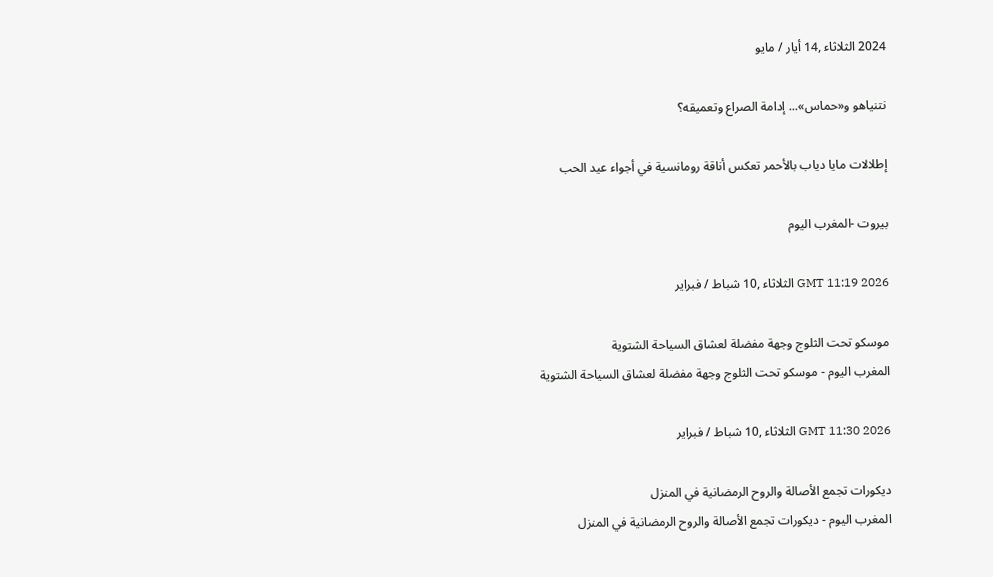2024 الثلاثاء ,14 أيار / مايو

نتنياهو و«حماس»... إدامة الصراع وتعميقه؟

إطلالات مايا دياب بالأحمر تعكس أناقة رومانسية في أجواء عيد الحب

بيروت -المغرب اليوم

GMT 11:19 2026 الثلاثاء ,10 شباط / فبراير

موسكو تحت الثلوج وجهة مفضلة لعشاق السياحة الشتوية
المغرب اليوم - موسكو تحت الثلوج وجهة مفضلة لعشاق السياحة الشتوية

GMT 11:30 2026 الثلاثاء ,10 شباط / فبراير

ديكورات تجمع الأصالة والروح الرمضانية في المنزل
المغرب اليوم - ديكورات تجمع الأصالة والروح الرمضانية في المنزل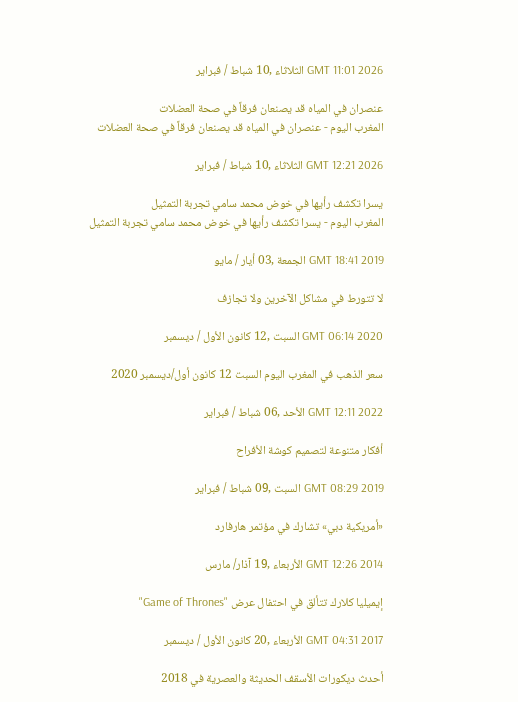GMT 11:01 2026 الثلاثاء ,10 شباط / فبراير

عنصران في المياه قد يصنعان فرقاً في صحة العضلات
المغرب اليوم - عنصران في المياه قد يصنعان فرقاً في صحة العضلات

GMT 12:21 2026 الثلاثاء ,10 شباط / فبراير

يسرا تكشف رأيها في خوض محمد سامي تجربة التمثيل
المغرب اليوم - يسرا تكشف رأيها في خوض محمد سامي تجربة التمثيل

GMT 18:41 2019 الجمعة ,03 أيار / مايو

لا تتورط في مشاكل الآخرين ولا تجازف

GMT 06:14 2020 السبت ,12 كانون الأول / ديسمبر

سعر الذهب في المغرب اليوم السبت 12 كانون أول/ديسمبر 2020

GMT 12:11 2022 الأحد ,06 شباط / فبراير

أفكار متنوعة لتصميم كوشة الأفراح

GMT 08:29 2019 السبت ,09 شباط / فبراير

«أمريكية دبي» تشارك في مؤتمر هارفارد

GMT 12:26 2014 الأربعاء ,19 آذار/ مارس

إيميليا كلارك تتألق في احتفال عرض "Game of Thrones"

GMT 04:31 2017 الأربعاء ,20 كانون الأول / ديسمبر

أحدث ديكورات الأسقف الحديثة والعصرية في 2018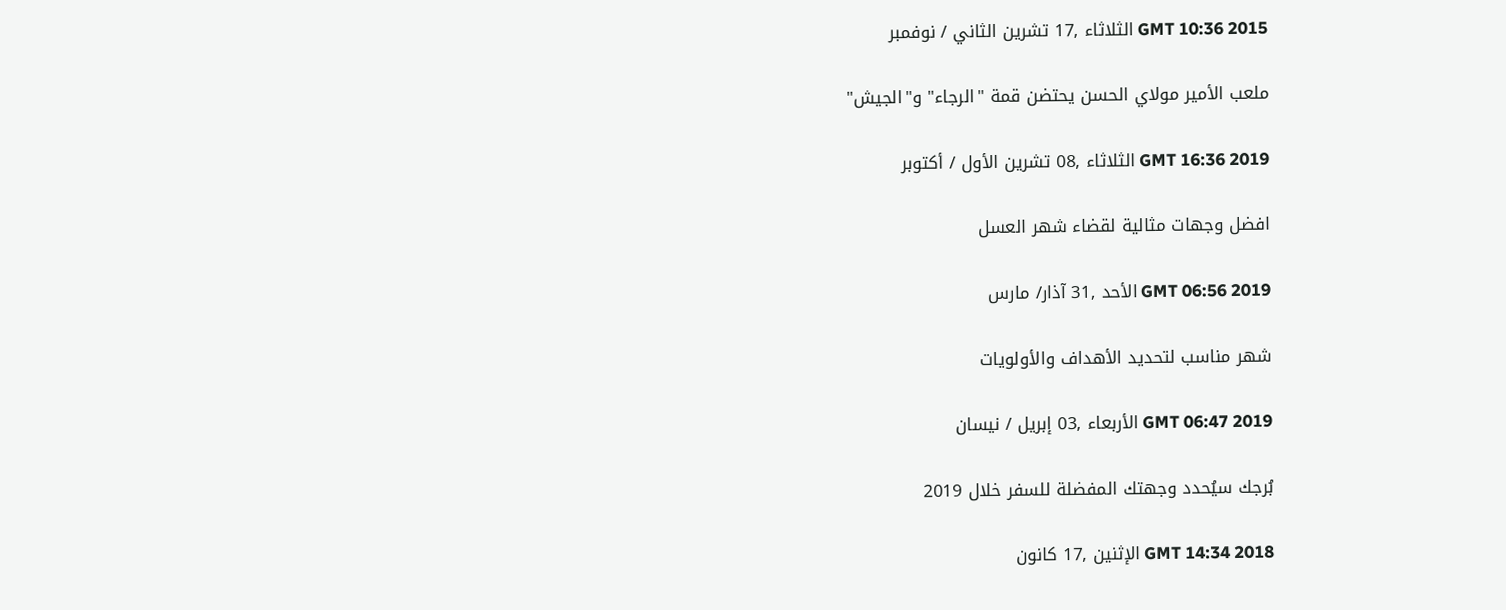GMT 10:36 2015 الثلاثاء ,17 تشرين الثاني / نوفمبر

ملعب الأمير مولاي الحسن يحتضن قمة "الرجاء" و"الجيش"

GMT 16:36 2019 الثلاثاء ,08 تشرين الأول / أكتوبر

افضل وجهات مثالية لقضاء شهر العسل

GMT 06:56 2019 الأحد ,31 آذار/ مارس

شهر مناسب لتحديد الأهداف والأولويات

GMT 06:47 2019 الأربعاء ,03 إبريل / نيسان

بُرجك سيُحدد وجهتك المفضلة للسفر خلال 2019

GMT 14:34 2018 الإثنين ,17 كانون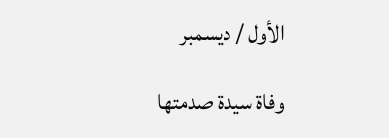الأول / ديسمبر

وفاة سيدة صدمتها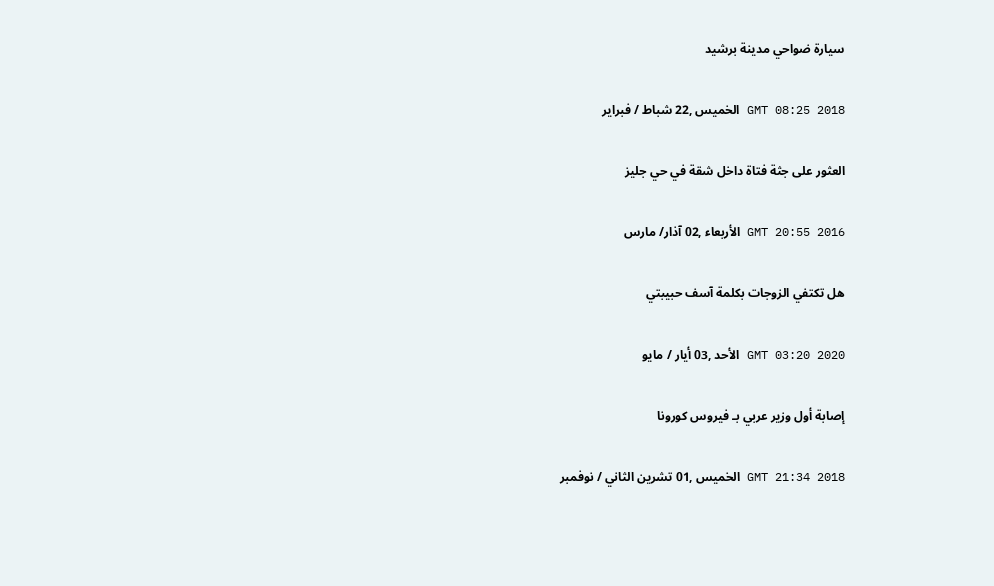سيارة ضواحي مدينة برشيد

GMT 08:25 2018 الخميس ,22 شباط / فبراير

العثور على جثة فتاة داخل شقة في حي جليز

GMT 20:55 2016 الأربعاء ,02 آذار/ مارس

هل تكتفي الزوجات بكلمة آسف حبيبتي

GMT 03:20 2020 الأحد ,03 أيار / مايو

إصابة أول وزير عربي بـ فيروس كورونا

GMT 21:34 2018 الخميس ,01 تشرين الثاني / نوفمبر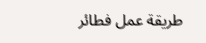طريقة عمل فطائر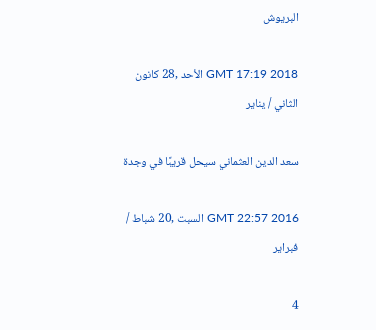البريوش

GMT 17:19 2018 الأحد ,28 كانون الثاني / يناير

سعد الدين العثماني سيحل قريبًا في وجدة

GMT 22:57 2016 السبت ,20 شباط / فبراير

4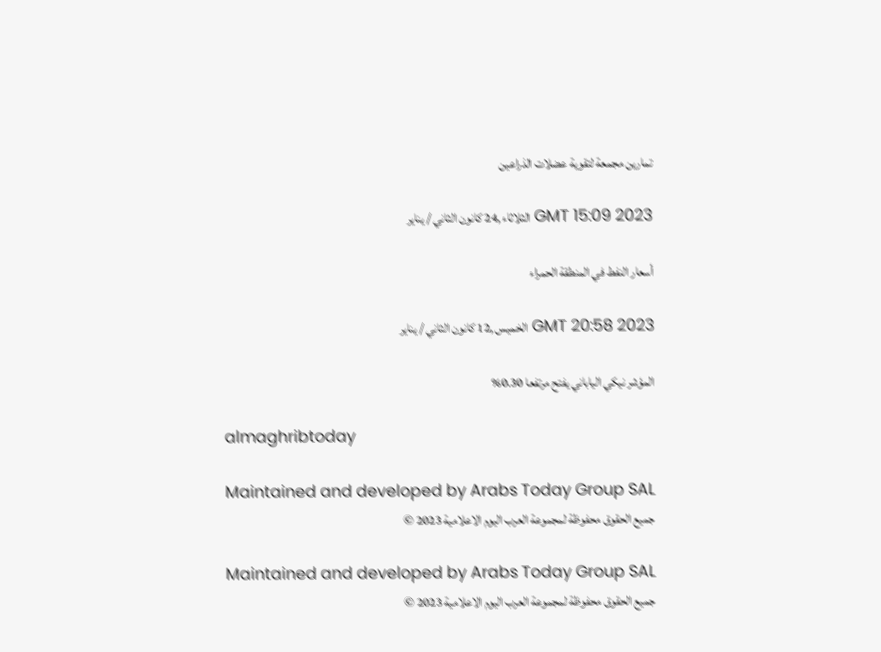تمارين مجمعة لتقوية عضلات الذراعين

GMT 15:09 2023 الثلاثاء ,24 كانون الثاني / يناير

أسعار النفط في المنطقة الحمراء

GMT 20:58 2023 الخميس ,12 كانون الثاني / يناير

المؤشر نيكي الياباني يفتح مرتفعا 0.30%

almaghribtoday

Maintained and developed by Arabs Today Group SAL
جميع الحقوق محفوظة لمجموعة العرب اليوم الاعلامية 2023 ©

Maintained and developed by Arabs Today Group SAL
جميع الحقوق محفوظة لمجموعة العرب اليوم الاعلامية 2023 ©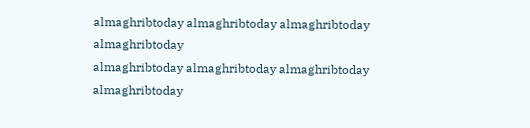almaghribtoday almaghribtoday almaghribtoday almaghribtoday
almaghribtoday almaghribtoday almaghribtoday
almaghribtoday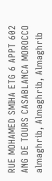RUE MOHAMED SMIHA ETG 6 APPT 602 ANG DE TOURS CASABLANCA MOROCCO
almaghrib, Almaghrib, Almaghrib